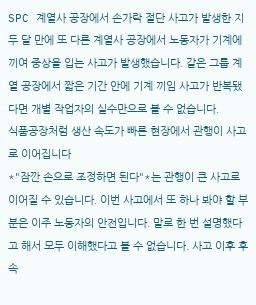SPC 계열사 공장에서 손가락 절단 사고가 발생한 지 두 달 만에 또 다른 계열사 공장에서 노동자가 기계에 끼여 중상을 입는 사고가 발생했습니다. 같은 그룹 계열 공장에서 짧은 기간 안에 기계 끼임 사고가 반복됐다면 개별 작업자의 실수만으로 볼 수 없습니다.
식품공장처럼 생산 속도가 빠른 현장에서 관행이 사고로 이어집니다
*"잠깐 손으로 조정하면 된다"*는 관행이 큰 사고로 이어질 수 있습니다. 이번 사고에서 또 하나 봐야 할 부분은 이주 노동자의 안전입니다. 말로 한 번 설명했다고 해서 모두 이해했다고 볼 수 없습니다. 사고 이후 후속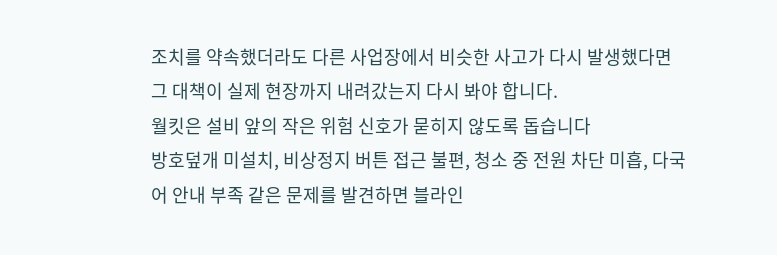조치를 약속했더라도 다른 사업장에서 비슷한 사고가 다시 발생했다면 그 대책이 실제 현장까지 내려갔는지 다시 봐야 합니다.
월킷은 설비 앞의 작은 위험 신호가 묻히지 않도록 돕습니다
방호덮개 미설치, 비상정지 버튼 접근 불편, 청소 중 전원 차단 미흡, 다국어 안내 부족 같은 문제를 발견하면 블라인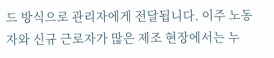드 방식으로 관리자에게 전달됩니다. 이주 노동자와 신규 근로자가 많은 제조 현장에서는 누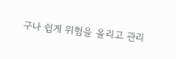구나 쉽게 위험을 올리고 관리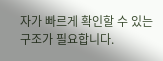자가 빠르게 확인할 수 있는 구조가 필요합니다.